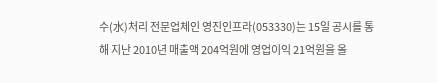수(水)처리 전문업체인 영진인프라(053330)는 15일 공시를 통해 지난 2010년 매출액 204억원에 영업이익 21억원을 올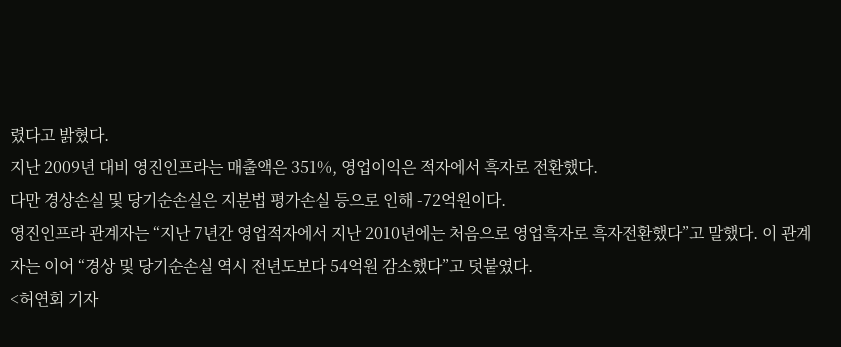렸다고 밝혔다.
지난 2009년 대비 영진인프라는 매출액은 351%, 영업이익은 적자에서 흑자로 전환했다.
다만 경상손실 및 당기순손실은 지분법 평가손실 등으로 인해 -72억원이다.
영진인프라 관계자는 “지난 7년간 영업적자에서 지난 2010년에는 처음으로 영업흑자로 흑자전환했다”고 말했다. 이 관계자는 이어 “경상 및 당기순손실 역시 전년도보다 54억원 감소했다”고 덧붙였다.
<허연회 기자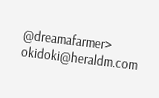@dreamafarmer> okidoki@heraldm.com